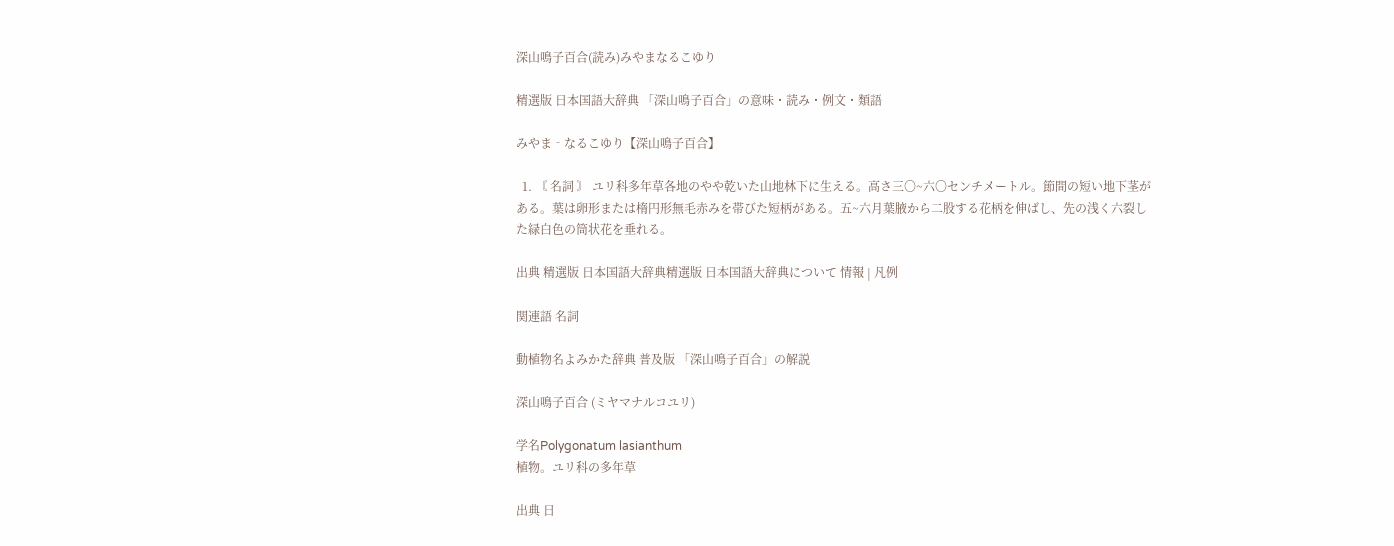深山鳴子百合(読み)みやまなるこゆり

精選版 日本国語大辞典 「深山鳴子百合」の意味・読み・例文・類語

みやま‐なるこゆり【深山鳴子百合】

  1. 〘 名詞 〙 ユリ科多年草各地のやや乾いた山地林下に生える。高さ三〇~六〇センチメートル。節間の短い地下茎がある。葉は卵形または楕円形無毛赤みを帯びた短柄がある。五~六月葉腋から二股する花柄を伸ばし、先の浅く六裂した緑白色の筒状花を垂れる。

出典 精選版 日本国語大辞典精選版 日本国語大辞典について 情報 | 凡例

関連語 名詞

動植物名よみかた辞典 普及版 「深山鳴子百合」の解説

深山鳴子百合 (ミヤマナルコユリ)

学名Polygonatum lasianthum
植物。ユリ科の多年草

出典 日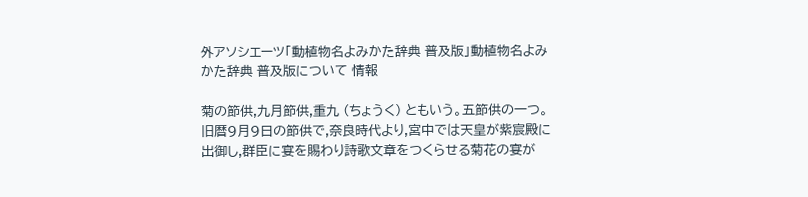外アソシエーツ「動植物名よみかた辞典 普及版」動植物名よみかた辞典 普及版について 情報

菊の節供,九月節供,重九 (ちょうく) ともいう。五節供の一つ。旧暦9月9日の節供で,奈良時代より,宮中では天皇が紫宸殿に出御し,群臣に宴を賜わり詩歌文章をつくらせる菊花の宴が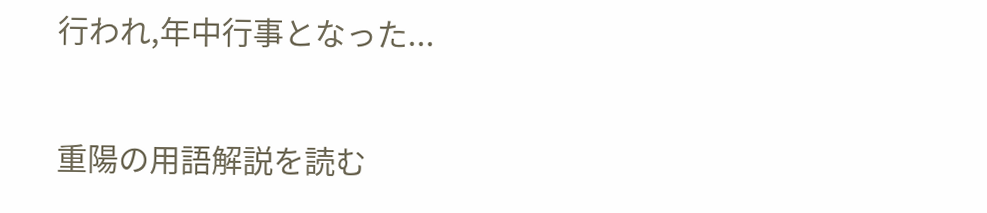行われ,年中行事となった...

重陽の用語解説を読む